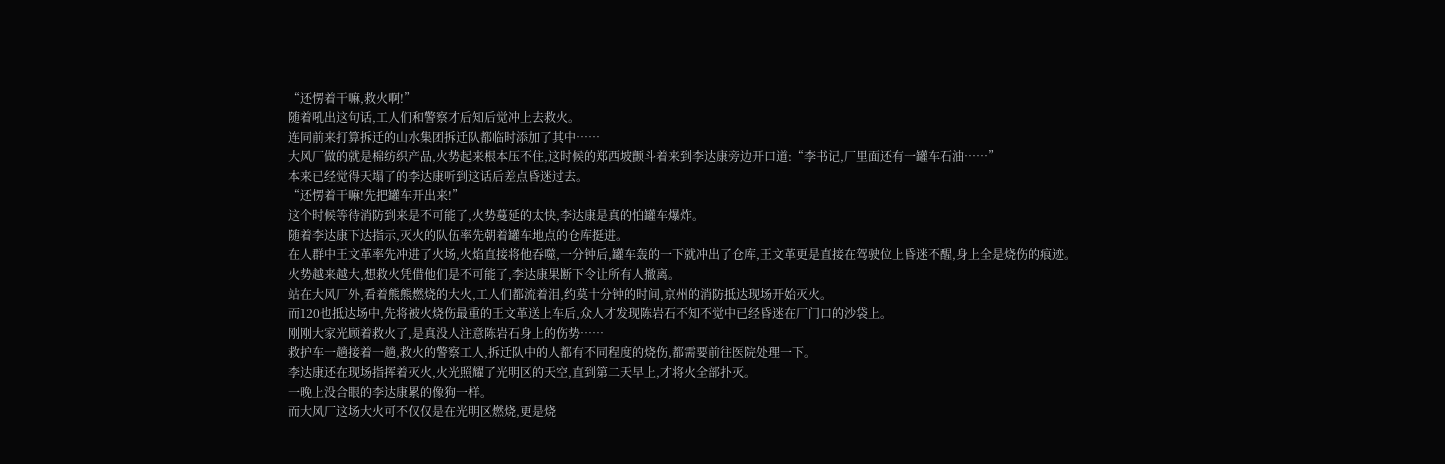“还愣着干嘛,救火啊!”
随着吼出这句话,工人们和警察才后知后觉冲上去救火。
连同前来打算拆迁的山水集团拆迁队都临时添加了其中……
大风厂做的就是棉纺织产品,火势起来根本压不住,这时候的郑西坡颤斗着来到李达康旁边开口道:“李书记,厂里面还有一罐车石油……”
本来已经觉得天塌了的李达康听到这话后差点昏迷过去。
“还愣着干嘛!先把罐车开出来!”
这个时候等待消防到来是不可能了,火势蔓延的太快,李达康是真的怕罐车爆炸。
随着李达康下达指示,灭火的队伍率先朝着罐车地点的仓库挺进。
在人群中王文革率先冲进了火场,火焰直接将他吞噬,一分钟后,罐车轰的一下就冲出了仓库,王文革更是直接在驾驶位上昏迷不醒,身上全是烧伤的痕迹。
火势越来越大,想救火凭借他们是不可能了,李达康果断下令让所有人撤离。
站在大风厂外,看着熊熊燃烧的大火,工人们都流着泪,约莫十分钟的时间,京州的消防抵达现场开始灭火。
而120也抵达场中,先将被火烧伤最重的王文革送上车后,众人才发现陈岩石不知不觉中已经昏迷在厂门口的沙袋上。
刚刚大家光顾着救火了,是真没人注意陈岩石身上的伤势……
救护车一趟接着一趟,救火的警察工人,拆迁队中的人都有不同程度的烧伤,都需要前往医院处理一下。
李达康还在现场指挥着灭火,火光照耀了光明区的天空,直到第二天早上,才将火全部扑灭。
一晚上没合眼的李达康累的像狗一样。
而大风厂这场大火可不仅仅是在光明区燃烧,更是烧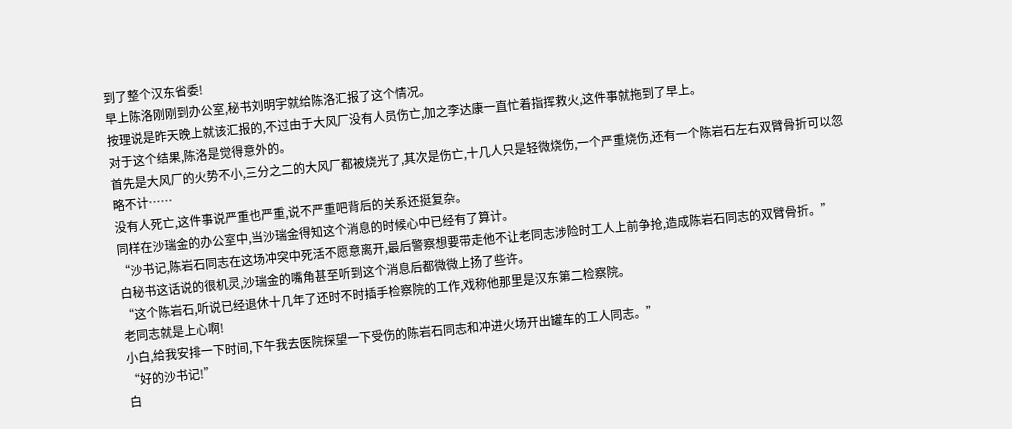到了整个汉东省委!
早上陈洛刚刚到办公室,秘书刘明宇就给陈洛汇报了这个情况。
按理说是昨天晚上就该汇报的,不过由于大风厂没有人员伤亡,加之李达康一直忙着指挥救火,这件事就拖到了早上。
对于这个结果,陈洛是觉得意外的。
首先是大风厂的火势不小,三分之二的大风厂都被烧光了,其次是伤亡,十几人只是轻微烧伤,一个严重烧伤,还有一个陈岩石左右双臂骨折可以忽略不计……
没有人死亡,这件事说严重也严重,说不严重吧背后的关系还挺复杂。
同样在沙瑞金的办公室中,当沙瑞金得知这个消息的时候心中已经有了算计。
“沙书记,陈岩石同志在这场冲突中死活不愿意离开,最后警察想要带走他不让老同志涉险时工人上前争抢,造成陈岩石同志的双臂骨折。”
白秘书这话说的很机灵,沙瑞金的嘴角甚至听到这个消息后都微微上扬了些许。
“这个陈岩石,听说已经退休十几年了还时不时插手检察院的工作,戏称他那里是汉东第二检察院。
老同志就是上心啊!
小白,给我安排一下时间,下午我去医院探望一下受伤的陈岩石同志和冲进火场开出罐车的工人同志。”
“好的沙书记!”
白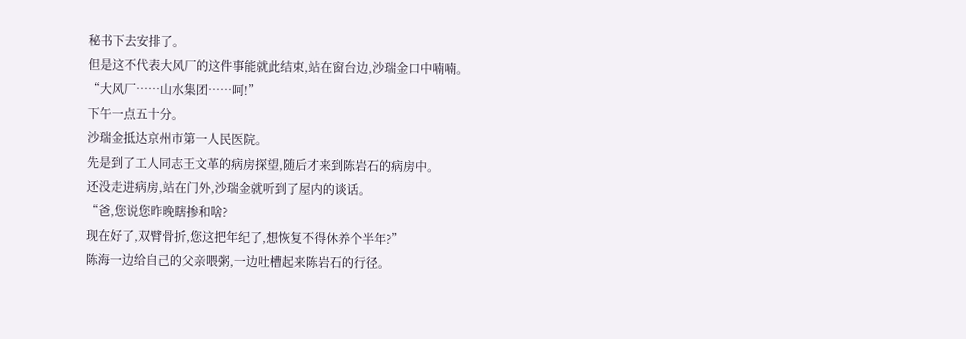秘书下去安排了。
但是这不代表大风厂的这件事能就此结束,站在窗台边,沙瑞金口中喃喃。
“大风厂……山水集团……呵!”
下午一点五十分。
沙瑞金抵达京州市第一人民医院。
先是到了工人同志王文革的病房探望,随后才来到陈岩石的病房中。
还没走进病房,站在门外,沙瑞金就听到了屋内的谈话。
“爸,您说您昨晚瞎掺和啥?
现在好了,双臂骨折,您这把年纪了,想恢复不得休养个半年?”
陈海一边给自己的父亲喂粥,一边吐槽起来陈岩石的行径。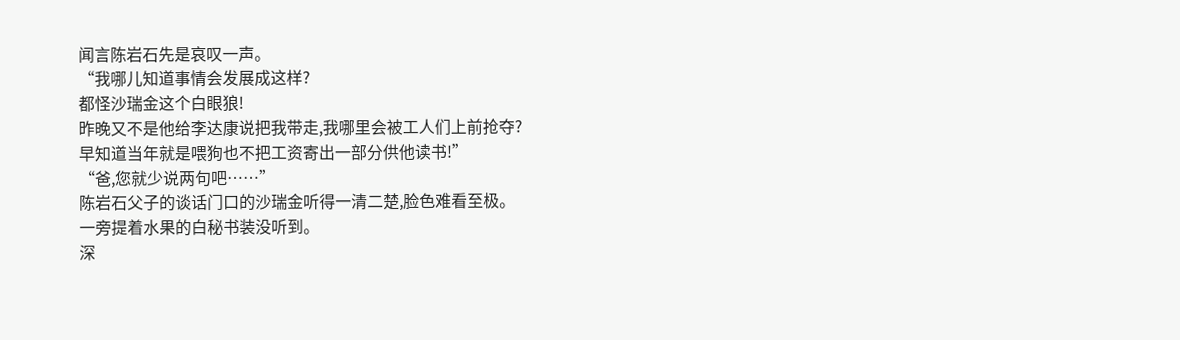闻言陈岩石先是哀叹一声。
“我哪儿知道事情会发展成这样?
都怪沙瑞金这个白眼狼!
昨晚又不是他给李达康说把我带走,我哪里会被工人们上前抢夺?
早知道当年就是喂狗也不把工资寄出一部分供他读书!”
“爸,您就少说两句吧……”
陈岩石父子的谈话门口的沙瑞金听得一清二楚,脸色难看至极。
一旁提着水果的白秘书装没听到。
深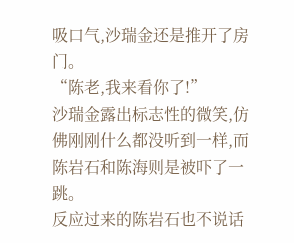吸口气,沙瑞金还是推开了房门。
“陈老,我来看你了!”
沙瑞金露出标志性的微笑,仿佛刚刚什么都没听到一样,而陈岩石和陈海则是被吓了一跳。
反应过来的陈岩石也不说话